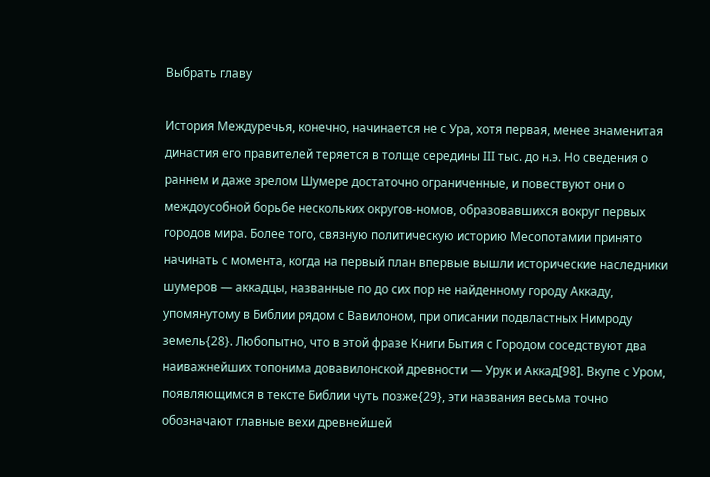Выбрать главу

История Междуречья, конечно, начинается не с Ура, хотя первая, менее знаменитая династия его правителей теряется в толще середины III тыс. до н.э. Но сведения о раннем и даже зрелом Шумере достаточно ограниченные, и повествуют они о междоусобной борьбе нескольких округов-номов, образовавшихся вокруг первых городов мира. Более того, связную политическую историю Месопотамии принято начинать с момента, когда на первый план впервые вышли исторические наследники шумеров — аккадцы, названные по до сих пор не найденному городу Аккаду, упомянутому в Библии рядом с Вавилоном, при описании подвластных Нимроду земель{28}. Любопытно, что в этой фразе Книги Бытия с Городом соседствуют два наиважнейших топонима довавилонской древности — Урук и Аккад[98]. Вкупе с Уром, появляющимся в тексте Библии чуть позже{29}, эти названия весьма точно обозначают главные вехи древнейшей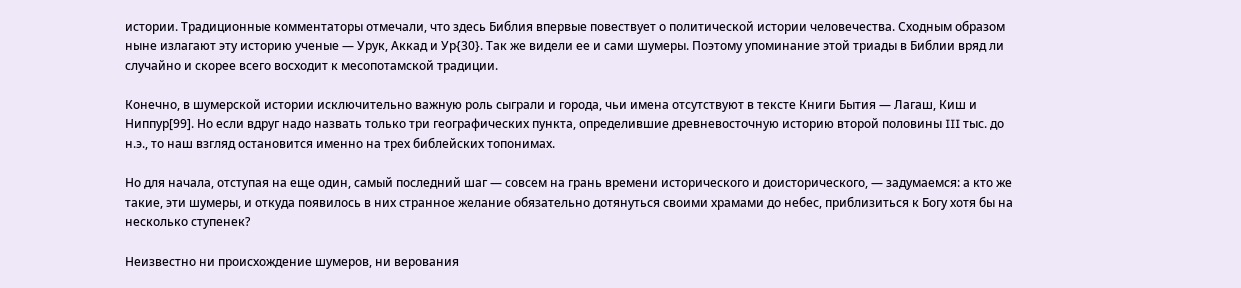истории. Традиционные комментаторы отмечали, что здесь Библия впервые повествует о политической истории человечества. Сходным образом ныне излагают эту историю ученые — Урук, Аккад и Ур{30}. Так же видели ее и сами шумеры. Поэтому упоминание этой триады в Библии вряд ли случайно и скорее всего восходит к месопотамской традиции.

Конечно, в шумерской истории исключительно важную роль сыграли и города, чьи имена отсутствуют в тексте Книги Бытия — Лагаш, Киш и Ниппур[99]. Но если вдруг надо назвать только три географических пункта, определившие древневосточную историю второй половины III тыс. до н.э., то наш взгляд остановится именно на трех библейских топонимах.

Но для начала, отступая на еще один, самый последний шаг — совсем на грань времени исторического и доисторического, — задумаемся: а кто же такие, эти шумеры, и откуда появилось в них странное желание обязательно дотянуться своими храмами до небес, приблизиться к Богу хотя бы на несколько ступенек?

Неизвестно ни происхождение шумеров, ни верования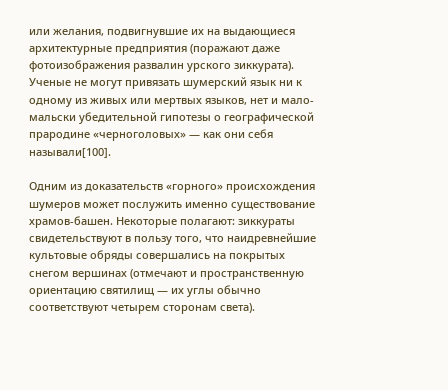или желания, подвигнувшие их на выдающиеся архитектурные предприятия (поражают даже фотоизображения развалин урского зиккурата). Ученые не могут привязать шумерский язык ни к одному из живых или мертвых языков, нет и мало-мальски убедительной гипотезы о географической прародине «черноголовых» — как они себя называли[100].

Одним из доказательств «горного» происхождения шумеров может послужить именно существование храмов-башен. Некоторые полагают: зиккураты свидетельствуют в пользу того, что наидревнейшие культовые обряды совершались на покрытых снегом вершинах (отмечают и пространственную ориентацию святилищ — их углы обычно соответствуют четырем сторонам света).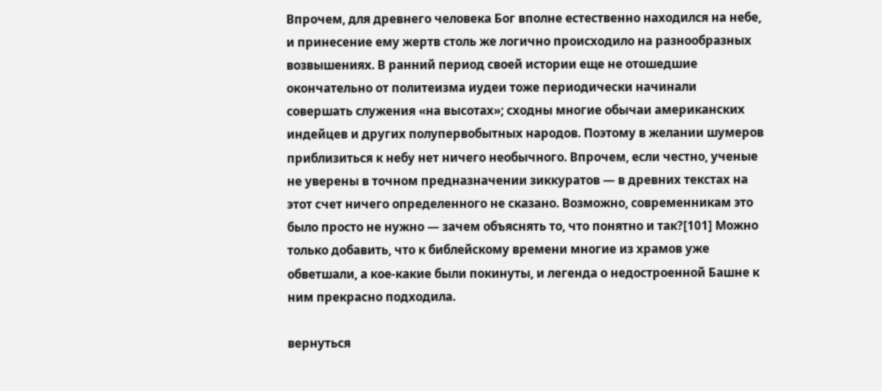Впрочем, для древнего человека Бог вполне естественно находился на небе, и принесение ему жертв столь же логично происходило на разнообразных возвышениях. В ранний период своей истории еще не отошедшие окончательно от политеизма иудеи тоже периодически начинали совершать служения «на высотах»; сходны многие обычаи американских индейцев и других полупервобытных народов. Поэтому в желании шумеров приблизиться к небу нет ничего необычного. Впрочем, если честно, ученые не уверены в точном предназначении зиккуратов — в древних текстах на этот счет ничего определенного не сказано. Возможно, современникам это было просто не нужно — зачем объяснять то, что понятно и так?[101] Можно только добавить, что к библейскому времени многие из храмов уже обветшали, а кое-какие были покинуты, и легенда о недостроенной Башне к ним прекрасно подходила.

вернуться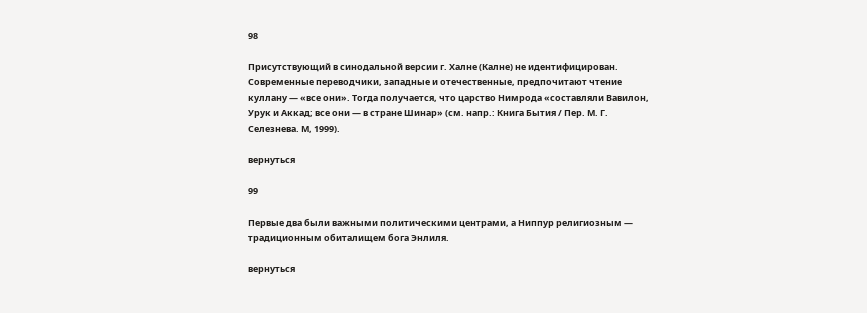98

Присутствующий в синодальной версии г. Халне (Калне) не идентифицирован. Современные переводчики, западные и отечественные, предпочитают чтение куллану — «все они». Тогда получается, что царство Нимрода «составляли Вавилон, Урук и Аккад; все они — в стране Шинар» (см. напр.: Книга Бытия / Пер. М. Г. Селезнева. М, 1999).

вернуться

99

Первые два были важными политическими центрами, а Ниппур религиозным — традиционным обиталищем бога Энлиля.

вернуться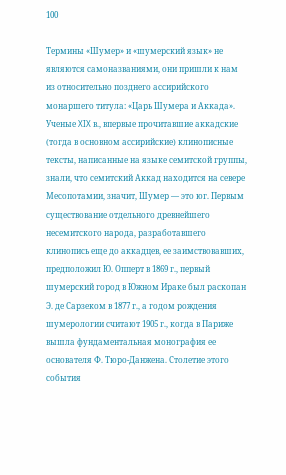100

Термины «Шумер» и «шумерский язык» не являются самоназваниями, они пришли к нам из относительно позднего ассирийского монаршего титула: «Царь Шумера и Аккада». Ученые XIX в., впервые прочитавшие аккадские (тогда в основном ассирийские) клинописные тексты, написанные на языке семитской группы, знали, что семитский Аккад находится на севере Месопотамии, значит, Шумер — это юг. Первым существование отдельного древнейшего несемитского народа, разработавшего клинопись еще до аккадцев, ее заимствовавших, предположил Ю. Опперт в 1869 г., первый шумерский город в Южном Ираке был раскопан Э. де Сарзеком в 1877 г., а годом рождения шумерологии считают 1905 г., когда в Париже вышла фундаментальная монография ее основателя Ф. Тюро-Данжена. Столетие этого события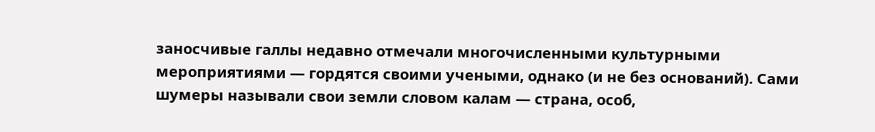заносчивые галлы недавно отмечали многочисленными культурными мероприятиями — гордятся своими учеными, однако (и не без оснований). Сами шумеры называли свои земли словом калам — страна, особ,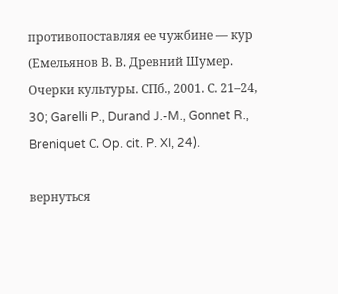противопоставляя ее чужбине — кур (Емельянов В. В. Древний Шумер. Очерки культуры. СПб., 2001. С. 21–24, 30; Garelli P., Durand J.-M., Gonnet R., Breniquet С. Op. cit. P. XI, 24).

вернуться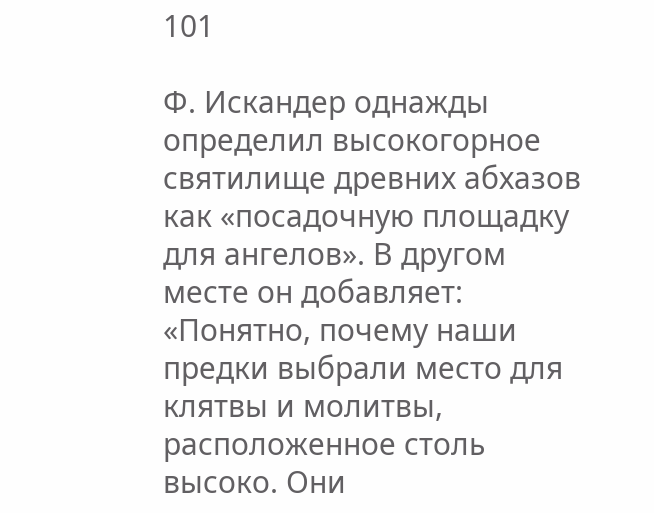101

Ф. Искандер однажды определил высокогорное святилище древних абхазов как «посадочную площадку для ангелов». В другом месте он добавляет: «Понятно, почему наши предки выбрали место для клятвы и молитвы, расположенное столь высоко. Они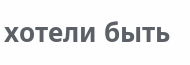хотели быть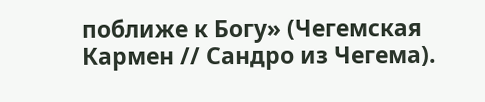поближе к Богу» (Чегемская Кармен // Сандро из Чегема).